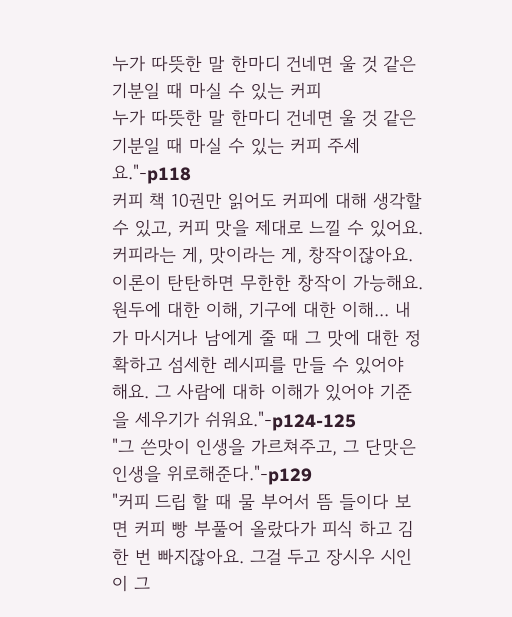누가 따뜻한 말 한마디 건네면 울 것 같은 기분일 때 마실 수 있는 커피
누가 따뜻한 말 한마디 건네면 울 것 같은 기분일 때 마실 수 있는 커피 주세요."-p118
커피 책 10권만 읽어도 커피에 대해 생각할 수 있고, 커피 맛을 제대로 느낄 수 있어요. 커피라는 게, 맛이라는 게, 창작이잖아요. 이론이 탄탄하면 무한한 창작이 가능해요. 원두에 대한 이해, 기구에 대한 이해... 내가 마시거나 남에게 줄 때 그 맛에 대한 정확하고 섬세한 레시피를 만들 수 있어야 해요. 그 사람에 대하 이해가 있어야 기준을 세우기가 쉬워요."-p124-125
"그 쓴맛이 인생을 가르쳐주고, 그 단맛은 인생을 위로해준다."-p129
"커피 드립 할 때 물 부어서 뜸 들이다 보면 커피 빵 부풀어 올랐다가 피식 하고 김 한 번 빠지잖아요. 그걸 두고 장시우 시인이 그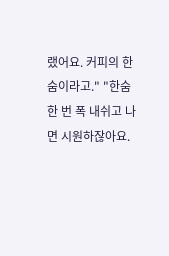랬어요. 커피의 한숨이라고." "한숨 한 번 폭 내쉬고 나면 시원하잖아요.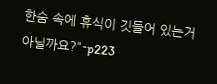한숨 속에 휴식이 깃들어 있는거 아닐까요?"-p223